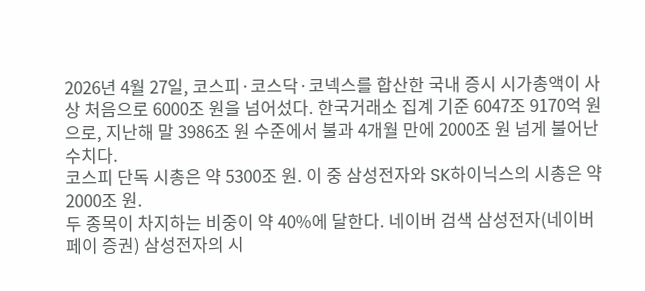2026년 4월 27일, 코스피·코스닥·코넥스를 합산한 국내 증시 시가총액이 사상 처음으로 6000조 원을 넘어섰다. 한국거래소 집계 기준 6047조 9170억 원으로, 지난해 말 3986조 원 수준에서 불과 4개월 만에 2000조 원 넘게 불어난 수치다.
코스피 단독 시총은 약 5300조 원. 이 중 삼성전자와 SK하이닉스의 시총은 약 2000조 원.
두 종목이 차지하는 비중이 약 40%에 달한다. 네이버 검색 삼성전자(네이버 페이 증권) 삼성전자의 시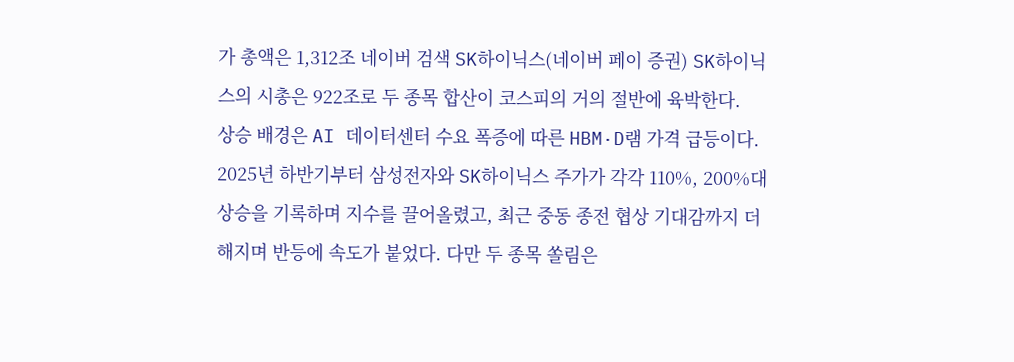가 총액은 1,312조 네이버 검색 SK하이닉스(네이버 페이 증권) SK하이닉스의 시총은 922조로 두 종목 합산이 코스피의 거의 절반에 육박한다.
상승 배경은 AI 데이터센터 수요 폭증에 따른 HBM·D램 가격 급등이다. 2025년 하반기부터 삼성전자와 SK하이닉스 주가가 각각 110%, 200%대 상승을 기록하며 지수를 끌어올렸고, 최근 중동 종전 협상 기대감까지 더해지며 반등에 속도가 붙었다. 다만 두 종목 쏠림은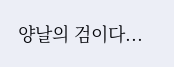양날의 검이다...